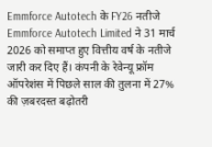Emmforce Autotech के FY26 नतीजे
Emmforce Autotech Limited ने 31 मार्च 2026 को समाप्त हुए वित्तीय वर्ष के नतीजे जारी कर दिए हैं। कंपनी के रेवेन्यू फ्रॉम ऑपरेशंस में पिछले साल की तुलना में 27% की ज़बरदस्त बढ़ोतरी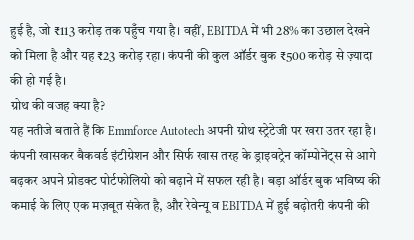हुई है, जो ₹113 करोड़ तक पहुँच गया है। वहीं, EBITDA में भी 28% का उछाल देखने को मिला है और यह ₹23 करोड़ रहा। कंपनी की कुल ऑर्डर बुक ₹500 करोड़ से ज़्यादा की हो गई है।
ग्रोथ की वजह क्या है?
यह नतीजे बताते हैं कि Emmforce Autotech अपनी ग्रोथ स्ट्रेटेजी पर खरा उतर रहा है। कंपनी खासकर बैकवर्ड इंटीग्रेशन और सिर्फ खास तरह के ड्राइवट्रेन कॉम्पोनेंट्स से आगे बढ़कर अपने प्रोडक्ट पोर्टफोलियो को बढ़ाने में सफल रही है। बड़ा ऑर्डर बुक भविष्य की कमाई के लिए एक मज़बूत संकेत है, और रेवेन्यू व EBITDA में हुई बढ़ोतरी कंपनी की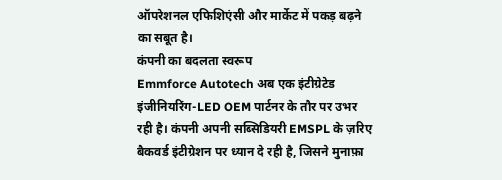ऑपरेशनल एफिशिएंसी और मार्केट में पकड़ बढ़ने का सबूत है।
कंपनी का बदलता स्वरूप
Emmforce Autotech अब एक इंटीग्रेटेड इंजीनियरिंग-LED OEM पार्टनर के तौर पर उभर रही है। कंपनी अपनी सब्सिडियरी EMSPL के ज़रिए बैकवर्ड इंटीग्रेशन पर ध्यान दे रही है, जिसने मुनाफ़ा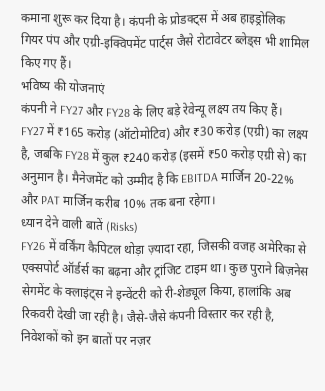कमाना शुरू कर दिया है। कंपनी के प्रोडक्ट्स में अब हाइड्रोलिक गियर पंप और एग्री-इक्विपमेंट पार्ट्स जैसे रोटावेटर ब्लेड्स भी शामिल किए गए हैं।
भविष्य की योजनाएं
कंपनी ने FY27 और FY28 के लिए बड़े रेवेन्यू लक्ष्य तय किए हैं। FY27 में ₹165 करोड़ (ऑटोमोटिव) और ₹30 करोड़ (एग्री) का लक्ष्य है, जबकि FY28 में कुल ₹240 करोड़ (इसमें ₹50 करोड़ एग्री से) का अनुमान है। मैनेजमेंट को उम्मीद है कि EBITDA मार्जिन 20-22% और PAT मार्जिन करीब 10% तक बना रहेगा।
ध्यान देने वाली बातें (Risks)
FY26 में वर्किंग कैपिटल थोड़ा ज़्यादा रहा, जिसकी वजह अमेरिका से एक्सपोर्ट ऑर्डर्स का बढ़ना और ट्रांजिट टाइम था। कुछ पुराने बिज़नेस सेगमेंट के क्लाइंट्स ने इन्वेंटरी को री-शेड्यूल किया, हालांकि अब रिकवरी देखी जा रही है। जैसे-जैसे कंपनी विस्तार कर रही है, निवेशकों को इन बातों पर नज़र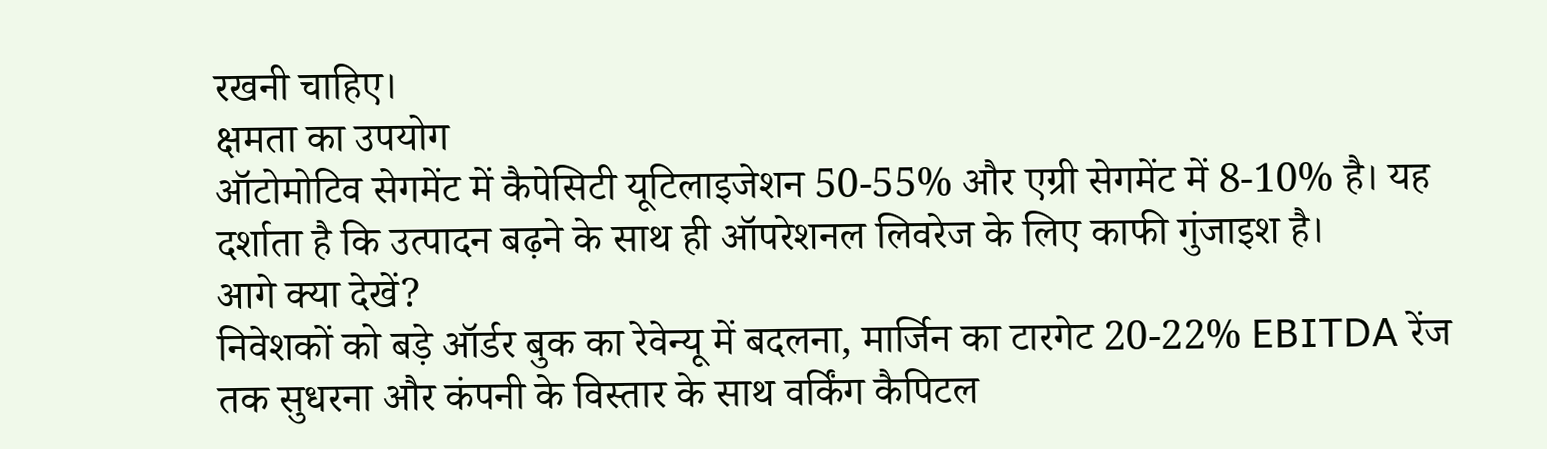रखनी चाहिए।
क्षमता का उपयोग
ऑटोमोटिव सेगमेंट में कैपेसिटी यूटिलाइजेशन 50-55% और एग्री सेगमेंट में 8-10% है। यह दर्शाता है कि उत्पादन बढ़ने के साथ ही ऑपरेशनल लिवरेज के लिए काफी गुंजाइश है।
आगे क्या देखें?
निवेशकों को बड़े ऑर्डर बुक का रेवेन्यू में बदलना, मार्जिन का टारगेट 20-22% EBITDA रेंज तक सुधरना और कंपनी के विस्तार के साथ वर्किंग कैपिटल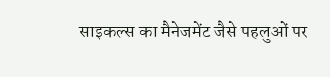साइकल्स का मैनेजमेंट जैसे पहलुओं पर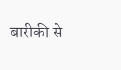बारीकी से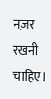नज़र रखनी चाहिए।